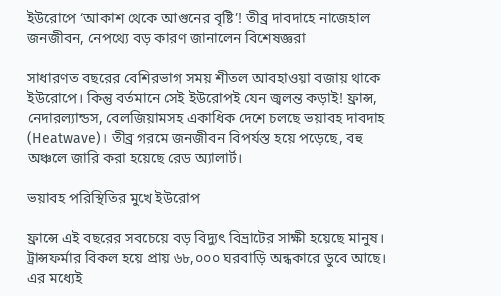ইউরোপে ‘আকাশ থেকে আগুনের বৃষ্টি’! তীব্র দাবদাহে নাজেহাল জনজীবন, নেপথ্যে বড় কারণ জানালেন বিশেষজ্ঞরা

সাধারণত বছরের বেশিরভাগ সময় শীতল আবহাওয়া বজায় থাকে ইউরোপে। কিন্তু বর্তমানে সেই ইউরোপই যেন জ্বলন্ত কড়াই! ফ্রান্স, নেদারল্যান্ডস, বেলজিয়ামসহ একাধিক দেশে চলছে ভয়াবহ দাবদাহ (Heatwave)। তীব্র গরমে জনজীবন বিপর্যস্ত হয়ে পড়েছে, বহু অঞ্চলে জারি করা হয়েছে রেড অ্যালার্ট।

ভয়াবহ পরিস্থিতির মুখে ইউরোপ

ফ্রান্সে এই বছরের সবচেয়ে বড় বিদ্যুৎ বিভ্রাটের সাক্ষী হয়েছে মানুষ। ট্রান্সফর্মার বিকল হয়ে প্রায় ৬৮,০০০ ঘরবাড়ি অন্ধকারে ডুবে আছে। এর মধ্যেই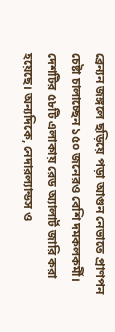ব্রেন্যন জঙ্গলে ছড়িয়ে পড়া আগুন নেভাতে প্রাণপন চেষ্টা চালাচ্ছেন ১৫০ জনেরও বেশি দমকলকর্মী। দেশটির ৫৮টি এলাকায় রেড অ্যালার্ট জারি করা হয়েছে। অন্যদিকে, নেদারল্যান্ডস ও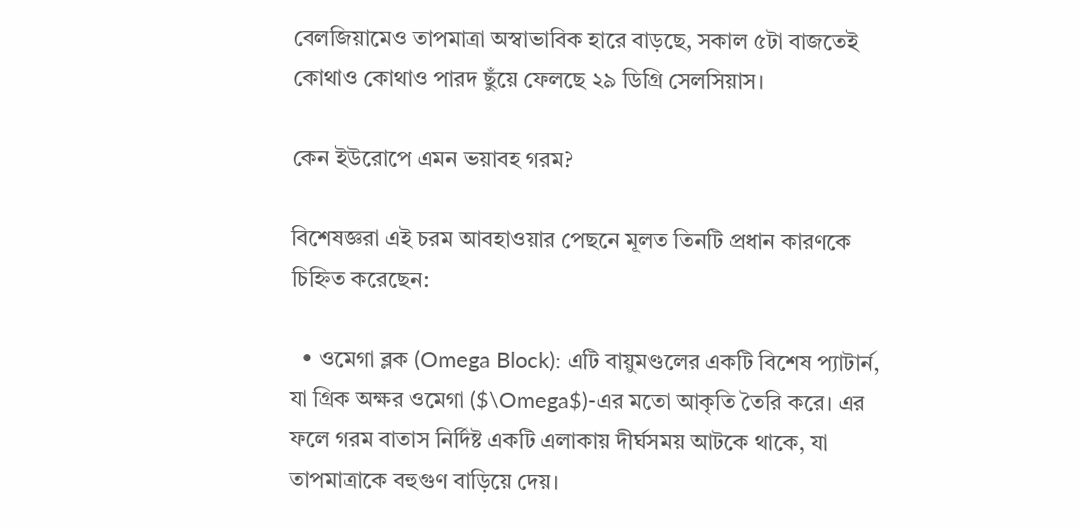বেলজিয়ামেও তাপমাত্রা অস্বাভাবিক হারে বাড়ছে, সকাল ৫টা বাজতেই কোথাও কোথাও পারদ ছুঁয়ে ফেলছে ২৯ ডিগ্রি সেলসিয়াস।

কেন ইউরোপে এমন ভয়াবহ গরম?

বিশেষজ্ঞরা এই চরম আবহাওয়ার পেছনে মূলত তিনটি প্রধান কারণকে চিহ্নিত করেছেন:

  • ওমেগা ব্লক (Omega Block): এটি বায়ুমণ্ডলের একটি বিশেষ প্যাটার্ন, যা গ্রিক অক্ষর ওমেগা ($\Omega$)-এর মতো আকৃতি তৈরি করে। এর ফলে গরম বাতাস নির্দিষ্ট একটি এলাকায় দীর্ঘসময় আটকে থাকে, যা তাপমাত্রাকে বহুগুণ বাড়িয়ে দেয়।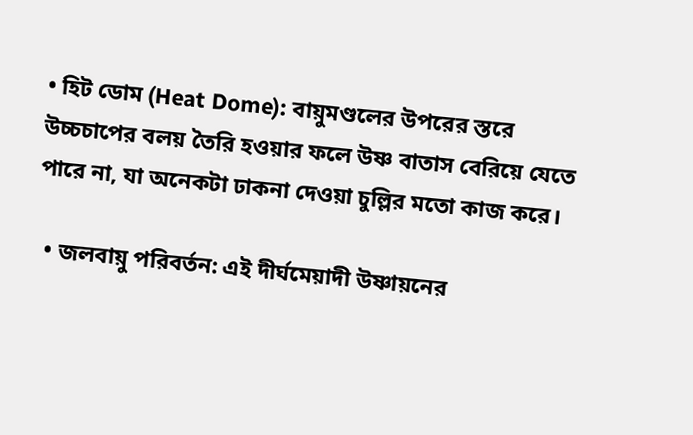• হিট ডোম (Heat Dome): বায়ুমণ্ডলের উপরের স্তরে উচ্চচাপের বলয় তৈরি হওয়ার ফলে উষ্ণ বাতাস বেরিয়ে যেতে পারে না, যা অনেকটা ঢাকনা দেওয়া চুল্লির মতো কাজ করে।

  • জলবায়ু পরিবর্তন: এই দীর্ঘমেয়াদী উষ্ণায়নের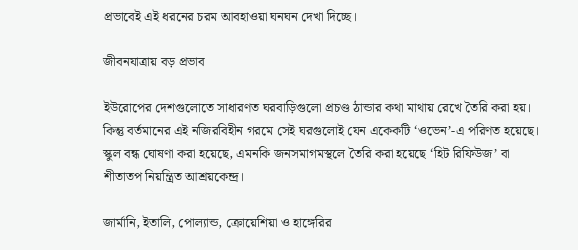প্রভাবেই এই ধরনের চরম আবহাওয়া ঘনঘন দেখা দিচ্ছে।

জীবনযাত্রায় বড় প্রভাব

ইউরোপের দেশগুলোতে সাধারণত ঘরবাড়িগুলো প্রচণ্ড ঠান্ডার কথা মাথায় রেখে তৈরি করা হয়। কিন্তু বর্তমানের এই নজিরবিহীন গরমে সেই ঘরগুলোই যেন একেকটি ‘ওভেন’-এ পরিণত হয়েছে। স্কুল বন্ধ ঘোষণা করা হয়েছে, এমনকি জনসমাগমস্থলে তৈরি করা হয়েছে ‘হিট রিফিউজ’ বা শীতাতপ নিয়ন্ত্রিত আশ্রয়কেন্দ্র।

জার্মানি, ইতালি, পোল্যান্ড, ক্রোয়েশিয়া ও হাঙ্গেরির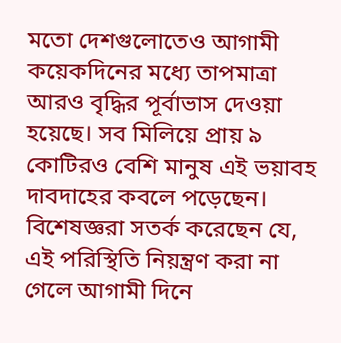মতো দেশগুলোতেও আগামী কয়েকদিনের মধ্যে তাপমাত্রা আরও বৃদ্ধির পূর্বাভাস দেওয়া হয়েছে। সব মিলিয়ে প্রায় ৯ কোটিরও বেশি মানুষ এই ভয়াবহ দাবদাহের কবলে পড়েছেন। বিশেষজ্ঞরা সতর্ক করেছেন যে, এই পরিস্থিতি নিয়ন্ত্রণ করা না গেলে আগামী দিনে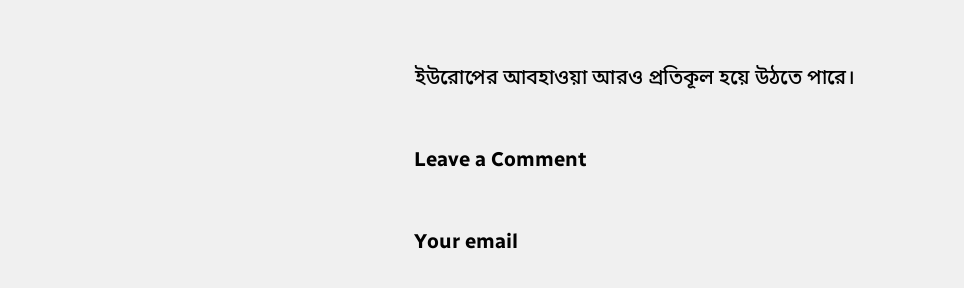ইউরোপের আবহাওয়া আরও প্রতিকূল হয়ে উঠতে পারে।

Leave a Comment

Your email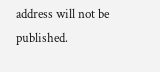address will not be published.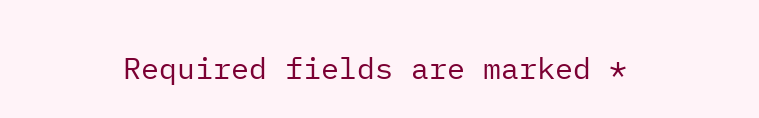Required fields are marked *